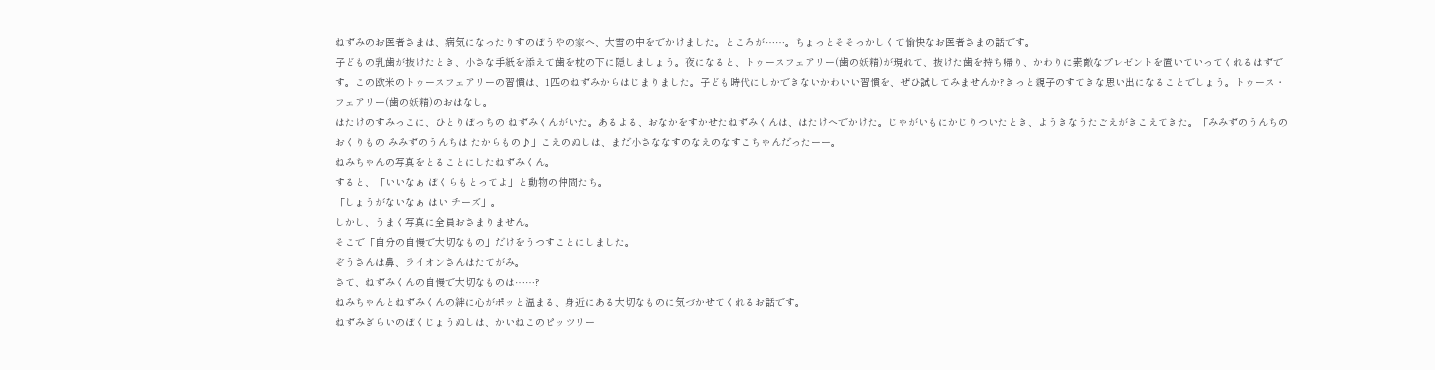ねずみのお医者さまは、病気になったりすのぼうやの家へ、大雪の中をでかけました。ところが……。ちょっとそそっかしくて愉快なお医者さまの話です。
子どもの乳歯が抜けたとき、小さな手紙を添えて歯を枕の下に隠しましょう。夜になると、トゥースフェアリー(歯の妖精)が現れて、抜けた歯を持ち帰り、かわりに素敵なプレゼントを置いていってくれるはずです。この欧米のトゥースフェアリーの習慣は、1匹のねずみからはじまりました。子ども時代にしかできないかわいい習慣を、ぜひ試してみませんか?きっと親子のすてきな思い出になることでしょう。トゥース・フェアリー(歯の妖精)のおはなし。
はたけのすみっこに、ひとりぼっちの ねずみくんがいた。あるよる、おなかをすかせたねずみくんは、はたけへでかけた。じゃがいもにかじりついたとき、ようきなうたごえがきこえてきた。「みみずのうんちの おくりもの みみずのうんちは たからもの♪」こえのぬしは、まだ小さななすのなえのなすこちゃんだったーー。
ねみちゃんの写真をとることにしたねずみくん。
すると、「いいなぁ ぼくらもとってよ」と動物の仲間たち。
「しょうがないなぁ はい チーズ」。
しかし、うまく写真に全員おさまりません。
そこで「自分の自慢で大切なもの」だけをうつすことにしました。
ぞうさんは鼻、ライオンさんはたてがみ。
さて、ねずみくんの自慢で大切なものは……?
ねみちゃんとねずみくんの絆に心がポッと温まる、身近にある大切なものに気づかせてくれるお話です。
ねずみぎらいのぼくじょうぬしは、かいねこのピッツリー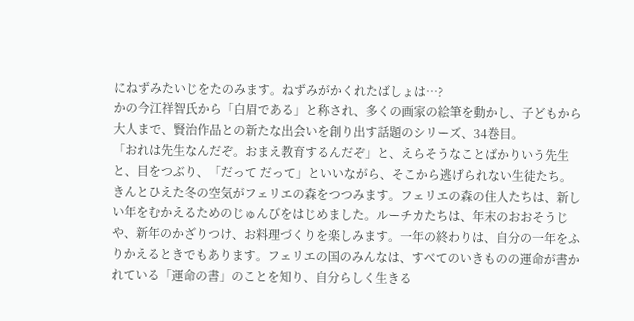にねずみたいじをたのみます。ねずみがかくれたばしょは…?
かの今江祥智氏から「白眉である」と称され、多くの画家の絵筆を動かし、子どもから大人まで、賢治作品との新たな出会いを創り出す話題のシリーズ、34巻目。
「おれは先生なんだぞ。おまえ教育するんだぞ」と、えらそうなことばかりいう先生と、目をつぶり、「だって だって」といいながら、そこから逃げられない生徒たち。
きんとひえた冬の空気がフェリエの森をつつみます。フェリエの森の住人たちは、新しい年をむかえるためのじゅんびをはじめました。ルーチカたちは、年末のおおそうじや、新年のかざりつけ、お料理づくりを楽しみます。一年の終わりは、自分の一年をふりかえるときでもあります。フェリエの国のみんなは、すべてのいきものの運命が書かれている「運命の書」のことを知り、自分らしく生きる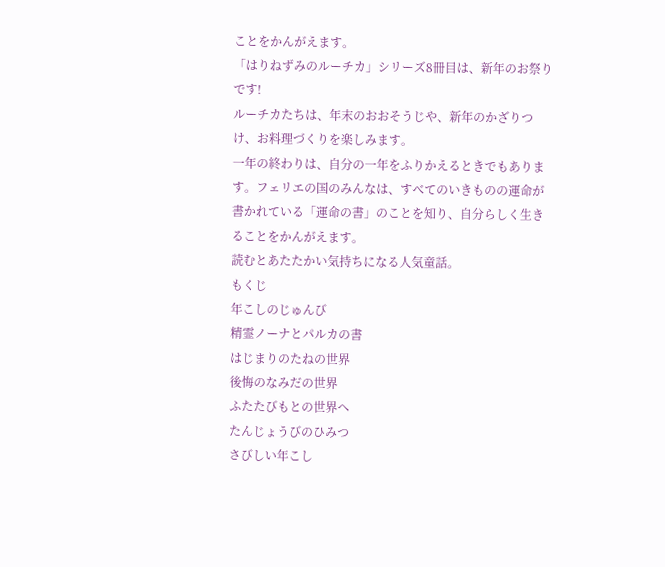ことをかんがえます。
「はりねずみのルーチカ」シリーズ8冊目は、新年のお祭りです!
ルーチカたちは、年末のおおそうじや、新年のかざりつけ、お料理づくりを楽しみます。
一年の終わりは、自分の一年をふりかえるときでもあります。フェリエの国のみんなは、すべてのいきものの運命が書かれている「運命の書」のことを知り、自分らしく生きることをかんがえます。
読むとあたたかい気持ちになる人気童話。
もくじ
年こしのじゅんび
精霊ノーナとパルカの書
はじまりのたねの世界
後悔のなみだの世界
ふたたびもとの世界へ
たんじょうびのひみつ
さびしい年こし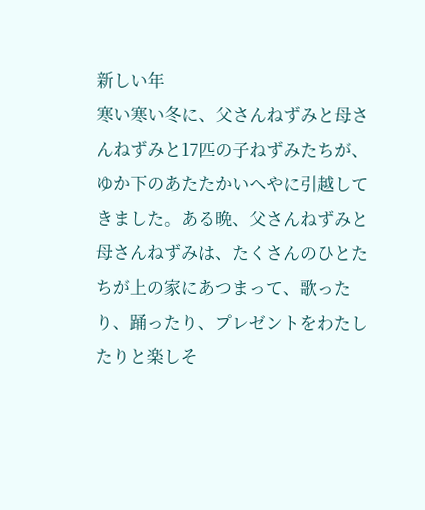新しい年
寒い寒い冬に、父さんねずみと母さんねずみと17匹の子ねずみたちが、ゆか下のあたたかいへやに引越してきました。ある晩、父さんねずみと母さんねずみは、たくさんのひとたちが上の家にあつまって、歌ったり、踊ったり、プレゼントをわたしたりと楽しそ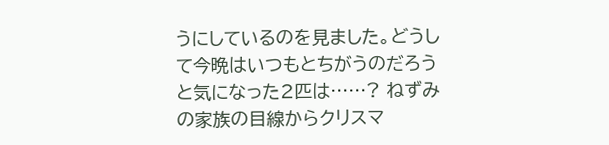うにしているのを見ました。どうして今晩はいつもとちがうのだろうと気になった2匹は……? ねずみの家族の目線からクリスマ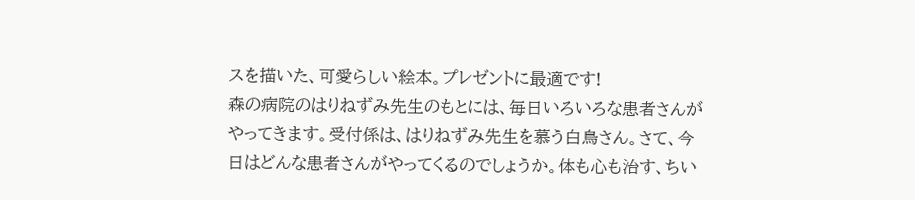スを描いた、可愛らしい絵本。プレゼントに最適です!
森の病院のはりねずみ先生のもとには、毎日いろいろな患者さんがやってきます。受付係は、はりねずみ先生を慕う白鳥さん。さて、今日はどんな患者さんがやってくるのでしょうか。体も心も治す、ちい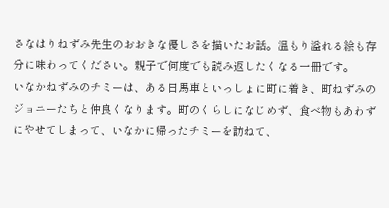さなはりねずみ先生のおおきな優しさを描いたお話。温もり溢れる絵も存分に味わってください。親子で何度でも読み返したくなる一冊です。
いなかねずみのチミーは、ある日馬車といっしょに町に着き、町ねずみのジョニーたちと仲良くなります。町のくらしになじめず、食べ物もあわずにやせてしまって、いなかに帰ったチミーを訪ねて、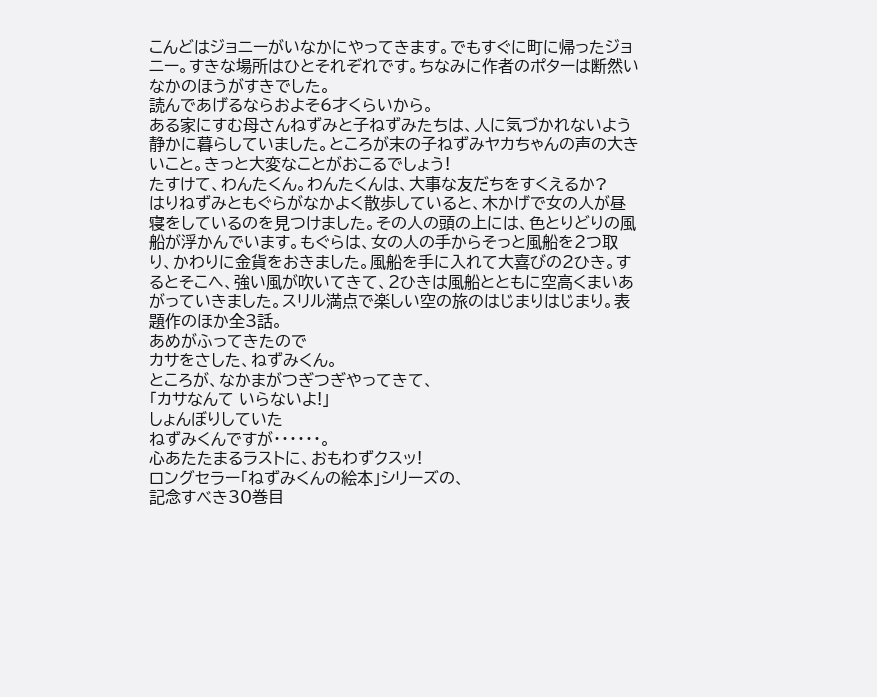こんどはジョニーがいなかにやってきます。でもすぐに町に帰ったジョニー。すきな場所はひとそれぞれです。ちなみに作者のポターは断然いなかのほうがすきでした。
読んであげるならおよそ6才くらいから。
ある家にすむ母さんねずみと子ねずみたちは、人に気づかれないよう静かに暮らしていました。ところが末の子ねずみヤカちゃんの声の大きいこと。きっと大変なことがおこるでしょう!
たすけて、わんたくん。わんたくんは、大事な友だちをすくえるか?
はりねずみともぐらがなかよく散歩していると、木かげで女の人が昼寝をしているのを見つけました。その人の頭の上には、色とりどりの風船が浮かんでいます。もぐらは、女の人の手からそっと風船を2つ取り、かわりに金貨をおきました。風船を手に入れて大喜びの2ひき。するとそこへ、強い風が吹いてきて、2ひきは風船とともに空高くまいあがっていきました。スリル満点で楽しい空の旅のはじまりはじまり。表題作のほか全3話。
あめがふってきたので
カサをさした、ねずみくん。
ところが、なかまがつぎつぎやってきて、
「カサなんて いらないよ!」
しょんぼりしていた
ねずみくんですが・・・・・・。
心あたたまるラストに、おもわずクスッ!
ロングセラー「ねずみくんの絵本」シリーズの、
記念すべき30巻目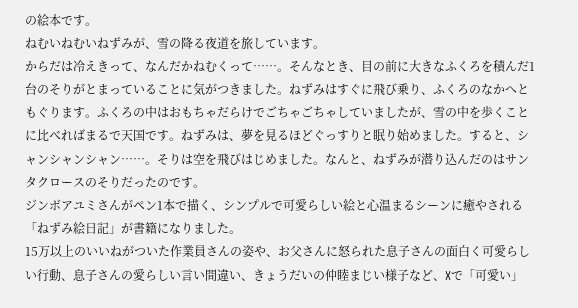の絵本です。
ねむいねむいねずみが、雪の降る夜道を旅しています。
からだは冷えきって、なんだかねむくって……。そんなとき、目の前に大きなふくろを積んだ1台のそりがとまっていることに気がつきました。ねずみはすぐに飛び乗り、ふくろのなかへともぐります。ふくろの中はおもちゃだらけでごちゃごちゃしていましたが、雪の中を歩くことに比べればまるで天国です。ねずみは、夢を見るほどぐっすりと眠り始めました。すると、シャンシャンシャン……。そりは空を飛びはじめました。なんと、ねずみが潜り込んだのはサンタクロースのそりだったのです。
ジンボアユミさんがペン1本で描く、シンプルで可愛らしい絵と心温まるシーンに癒やされる「ねずみ絵日記」が書籍になりました。
15万以上のいいねがついた作業員さんの姿や、お父さんに怒られた息子さんの面白く可愛らしい行動、息子さんの愛らしい言い間違い、きょうだいの仲睦まじい様子など、Xで「可愛い」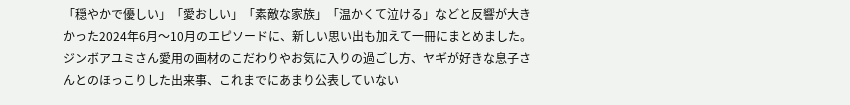「穏やかで優しい」「愛おしい」「素敵な家族」「温かくて泣ける」などと反響が大きかった2024年6月〜10月のエピソードに、新しい思い出も加えて一冊にまとめました。
ジンボアユミさん愛用の画材のこだわりやお気に入りの過ごし方、ヤギが好きな息子さんとのほっこりした出来事、これまでにあまり公表していない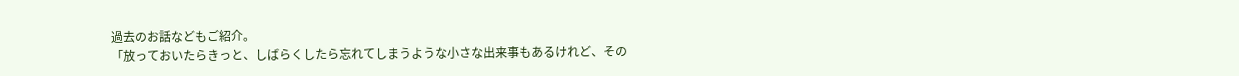過去のお話などもご紹介。
「放っておいたらきっと、しばらくしたら忘れてしまうような小さな出来事もあるけれど、その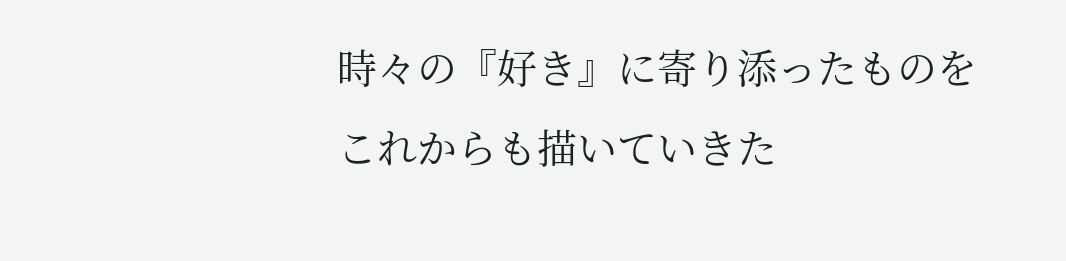時々の『好き』に寄り添ったものをこれからも描いていきた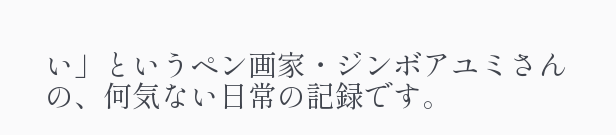い」というペン画家・ジンボアユミさんの、何気ない日常の記録です。